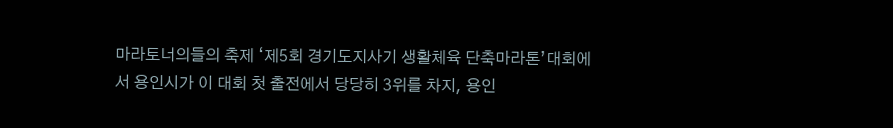마라토너의들의 축제 ‘제5회 경기도지사기 생활체육 단축마라톤’대회에서 용인시가 이 대회 첫 출전에서 당당히 3위를 차지, 용인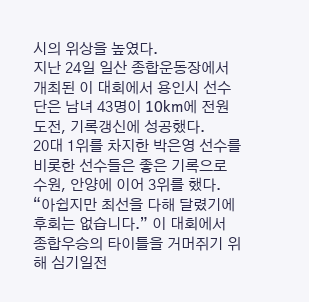시의 위상을 높였다.
지난 24일 일산 종합운동장에서 개최된 이 대회에서 용인시 선수단은 남녀 43명이 10km에 전원 도전, 기록갱신에 성공했다.
20대 1위를 차지한 박은영 선수를 비롯한 선수들은 좋은 기록으로 수원, 안양에 이어 3위를 했다.
“아쉽지만 최선을 다해 달렸기에 후회는 없습니다.” 이 대회에서 종합우승의 타이틀을 거머쥐기 위해 심기일전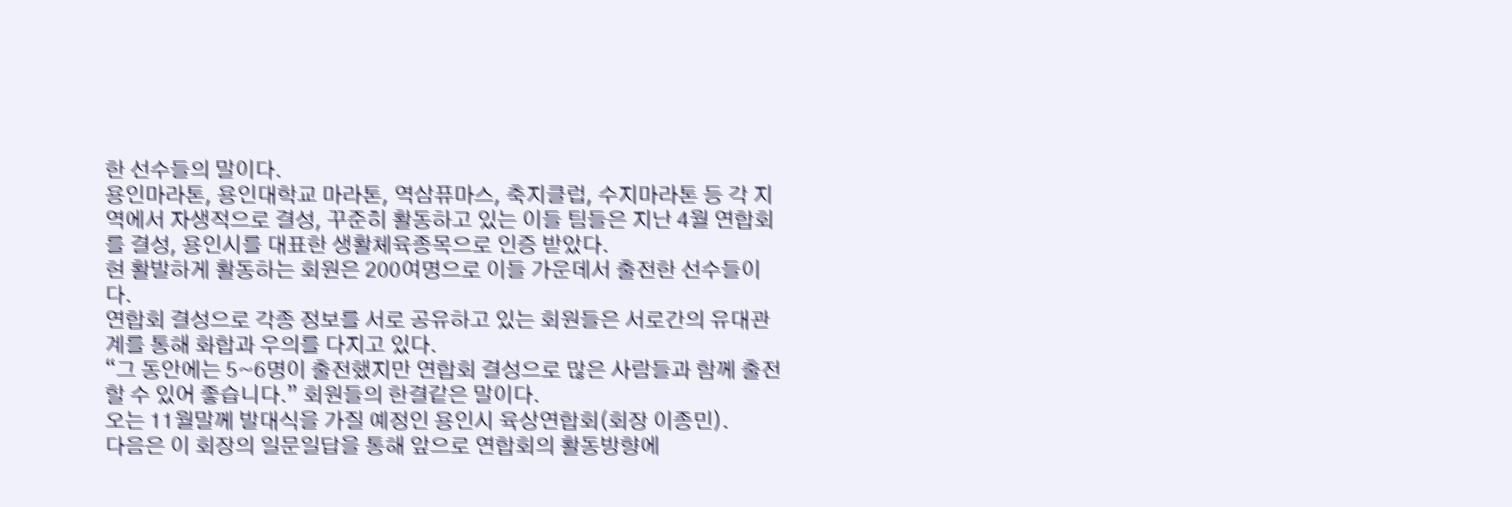한 선수들의 말이다.
용인마라톤, 용인대학교 마라톤, 역삼퓨마스, 축지클럽, 수지마라톤 등 각 지역에서 자생적으로 결성, 꾸준히 활동하고 있는 이들 팀들은 지난 4월 연합회를 결성, 용인시를 대표한 생활체육종목으로 인증 받았다.
현 활발하게 활동하는 회원은 200여명으로 이들 가운데서 출전한 선수들이다.
연합회 결성으로 각종 정보를 서로 공유하고 있는 회원들은 서로간의 유대관계를 통해 화합과 우의를 다지고 있다.
“그 동안에는 5~6명이 출전했지만 연합회 결성으로 많은 사람들과 함께 출전할 수 있어 좋습니다.” 회원들의 한결같은 말이다.
오는 11월말께 발대식을 가질 예정인 용인시 육상연합회(회장 이종민).
다음은 이 회장의 일문일답을 통해 앞으로 연합회의 활동방향에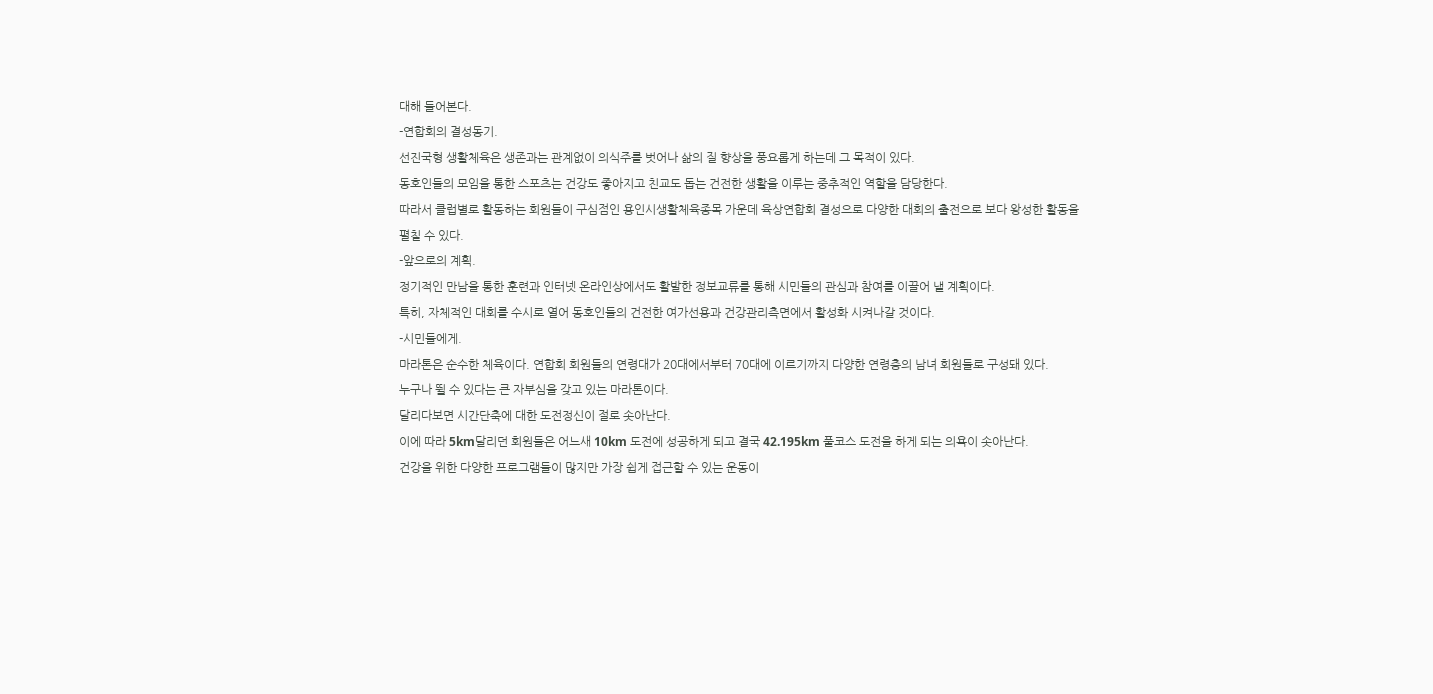대해 들어본다.
-연합회의 결성동기.
선진국형 생활체육은 생존과는 관계없이 의식주를 벗어나 삶의 질 향상을 풍요롭게 하는데 그 목적이 있다.
동호인들의 모임을 통한 스포츠는 건강도 좋아지고 친교도 돕는 건전한 생활을 이루는 중추적인 역할을 담당한다.
따라서 클럽별로 활동하는 회원들이 구심점인 용인시생활체육종목 가운데 육상연합회 결성으로 다양한 대회의 출전으로 보다 왕성한 활동을 펼칠 수 있다.
-앞으로의 계획.
정기적인 만남을 통한 훈련과 인터넷 온라인상에서도 활발한 정보교류를 통해 시민들의 관심과 참여를 이끌어 낼 계획이다.
특히, 자체적인 대회를 수시로 열어 동호인들의 건전한 여가선용과 건강관리측면에서 활성화 시켜나갈 것이다.
-시민들에게.
마라톤은 순수한 체육이다. 연합회 회원들의 연령대가 20대에서부터 70대에 이르기까지 다양한 연령층의 남녀 회원들로 구성돼 있다.
누구나 뛸 수 있다는 큰 자부심을 갖고 있는 마라톤이다.
달리다보면 시간단축에 대한 도전정신이 절로 솟아난다.
이에 따라 5km달리던 회원들은 어느새 10km 도전에 성공하게 되고 결국 42.195km 풀코스 도전을 하게 되는 의욕이 솟아난다.
건강을 위한 다양한 프로그램들이 많지만 가장 쉽게 접근할 수 있는 운동이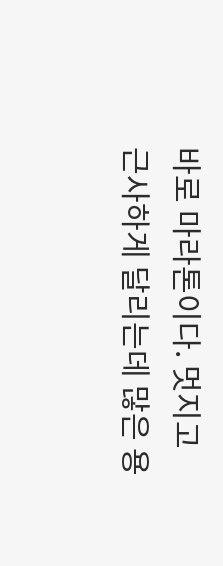바로 마라톤이다. 멋지고 근사하게 달리는데 많은 용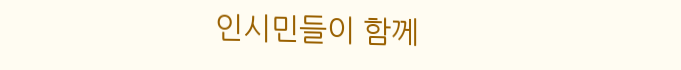인시민들이 함께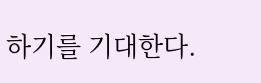하기를 기대한다.